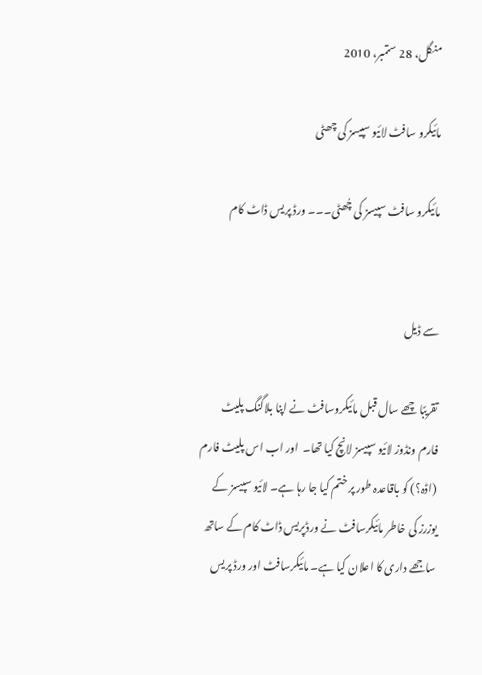منگل، 28 ستمبر، 2010

مائیکرو سافٹ لائیو سپیسز کی چھٹی

مائیکرو سافٹ سپیسز کی چُھٹی۔۔۔ ورڈ پریس ڈاٹ کام


سے ڈیل

تقریبًا چھے سال قبل مائیکروسافٹ نے اپنا بلاگنگ پلیٹ فارم ونڈوز لائیو سپیسز لانچ کیا تھا۔  اور اب اس پلیٹ فارم (اڈہ؟) کو باقاعدہ طور پر ختم کیا جا رہا ہے۔ لائیو سپیسز کے یوزرز کی خاطر مائیکرسافٹ نے ورڈپریس ڈاٹ کام کے ساتھ ساجھے داری کا اعلان کیا ہے۔ مائیکرسافٹ اور ورڈ پریس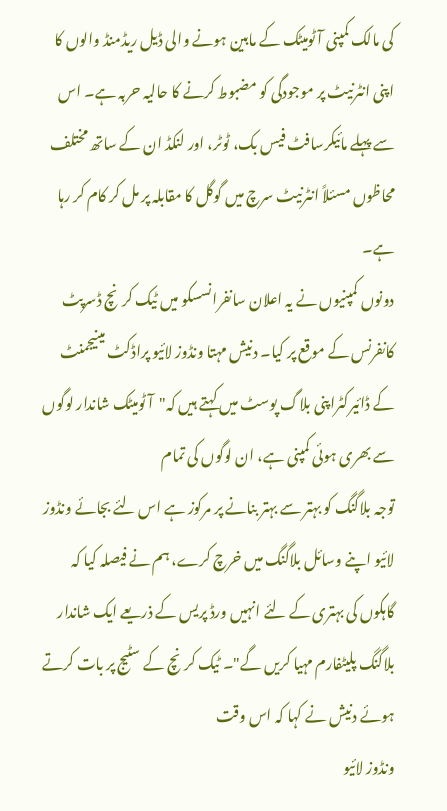کی مالک کمپنی آٹومیٹک کے مابین ہونے والی ڈیل ریڈمنڈ والوں کا اپنی انٹرنیٹ پر موجودگی کو مضبوط کرنے کا حالیہ حربہ ہے۔ اس سے پہلے مائیکرسافٹ فیس بک، ٹوٹر، اور لنکڈ ان کے ساتھ مختلف محاظوں مسئلاً انٹرنیٹ سرچ میں گوگل کا مقابلہ پر مل کر کام کر رہا ہے۔
دونوں کمپنیوں نے یہ اعلان سانفرانسسکو میں ٹیک کرنچ ڈسرپٹ کانفرنس کے موقع پر کیا۔ دنیش مہتا ونڈوز لائیو پراڈکٹ مینیجمنٹ کے ڈائیرکٹراپنی بلاگ پوسٹ میں کہتے ہیں کہ"آٹومیٹک شاندار لوگوں سے بھری ہوئی کمپنی ہے، ان لوگوں کی تمام
توجہ بلاگنگ کو بہتر سے بہتر بنانے پر مرکوز ہے اس لئے بجائے ونڈوز لائیو اپنے وسائل بلاگنگ میں خرچ کرے، ہم نے فیصلہ کیا کہ گاہکوں کی بہتری کے لئے انہیں ورڈ پریس کے ذریعے ایک شاندار بلاگنگ پلیٹفارم مہیا کریں گے"۔ ٹیک کرنچ کے سٹیج پر بات کرتے ہوئے دنیش نے کہا کہ اس وقت
ونڈوز لائیو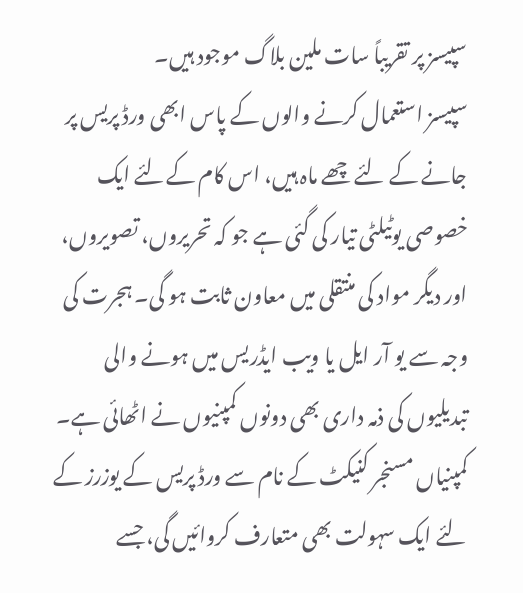سپیسز پر تقریباً سات ملین بلاگ موجود ہیں۔
سپیسز استعمال کرنے والوں کے پاس ابھی ورڈ پریس پر جانے کے لئے چھے ماہ ہیں، اس کام کےلئے ایک خصوصی یوٹیلٹی تیار کی گئی ہے جو کہ تحریروں، تصویروں، اور دیگر مواد کی منتقلی میں معاون ثابت ہو گی۔ ہجرت کی وجہ سے یو آر ایل یا ویب ایڈریس میں ہونے والی تبدیلیوں کی ذمہ داری بھی دونوں کمپنیوں نے اٹھائی ہے۔ کمپنیاں مسنجر کنیکٹ کے نام سے ورڈ پریس کے یوزرز کے لئے ایک سہولت بھی متعارف کروائیں گی، جسے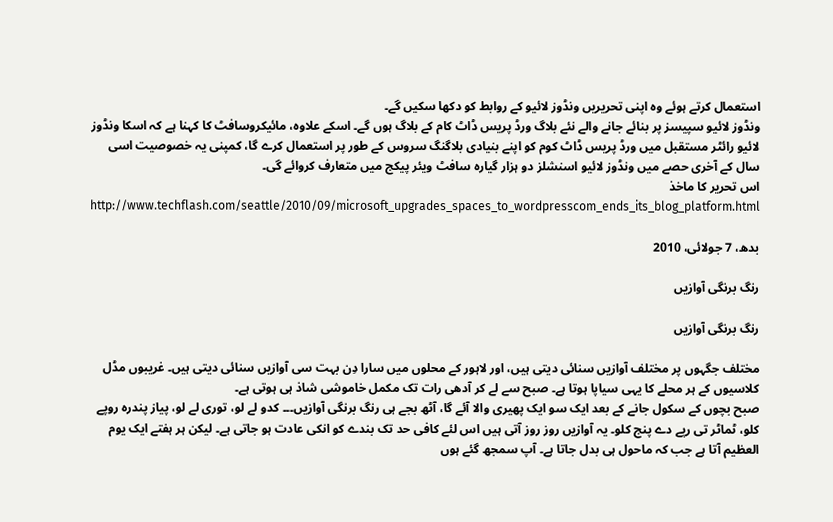استعمال کرتے ہوئے وہ اپنی تحریریں ونڈوز لائیو کے روابط کو دکھا سکیں گے۔
ونڈوز لائیو سپیسز پر بنائے جانے والے نئے بلاگ ورڈ پریس ڈاٹ کام کے بلاگ ہوں گے۔ اسکے علاوہ، مائیکروسافٹ کا کہنا ہے کہ اسکا ونڈوز لائیو رائٹر مستقبل میں ورڈ پریس ڈاٹ کوم کو اپنے بنیادی بلاگنگ سروس کے طور پر استعمال کرے گا، کمپنی یہ خصوصیت اسی سال کے آخری حصے میں ونڈوز لائیو اسنشلز دو ہزار گیارہ سافٹ ویئر پیکج میں متعارف کروائے گی۔
اس تحریر کا ماخذ
http://www.techflash.com/seattle/2010/09/microsoft_upgrades_spaces_to_wordpresscom_ends_its_blog_platform.html

بدھ، 7 جولائی، 2010

رنگ برنگی آوازیں

رنگ برنگی آوازیں

مختلف جگہوں پر مختلف آوازیں سنائی دیتی ہیں، اور لاہور کے محلوں میں سارا دِن بہت سی آوازیں سنائی دیتی ہیں۔ غریبوں مڈل کلاسیوں کے ہر محلے کا یہی سیاپا ہوتا ہے۔ صبح سے لے کر آدھی رات تک مکمل خاموشی شاذ ہی ہوتی ہے۔
صبح بچوں کے سکول جانے کے بعد ایک سو ایک پھیری والا آئے گا، آٹھ بجے ہی رنگ برنگی آوازیں۔۔۔ کدو لے لو، توری لے لو، پیاز پندرہ روپے کلو، ٹماٹر تی رپے دے پنج کلو۔ یہ آوازیں روز روز آتی ہیں اس لئے کافی حد تک بندے کو انکی عادت ہو جاتی ہے۔ لیکن ہر ہفتے ایک یوم العظیم آتا ہے جب کہ ماحول ہی بدل جاتا ہے۔ آپ سمجھ گئے ہوں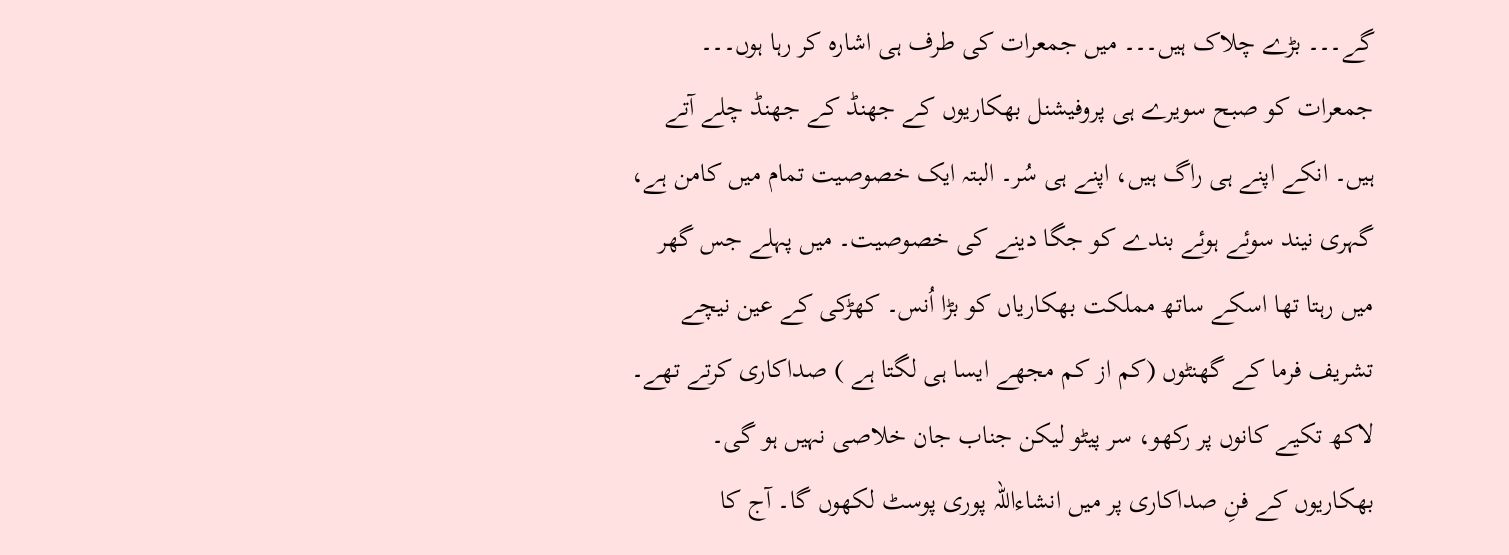گے۔۔۔ بڑے چلاک ہیں۔۔۔ میں جمعرات کی طرف ہی اشارہ کر رہا ہوں۔۔۔ جمعرات کو صبح سویرے ہی پروفیشنل بھکاریوں کے جھنڈ کے جھنڈ چلے آتے ہیں۔ انکے اپنے ہی راگ ہیں، اپنے ہی سُر۔ البتہ ایک خصوصیت تمام میں کامن ہے، گہری نیند سوئے ہوئے بندے کو جگا دینے کی خصوصیت۔ میں پہلے جس گھر میں رہتا تھا اسکے ساتھ مملکت بھکاریاں کو بڑا اُنس۔ کھڑکی کے عین نیچے تشریف فرما کے گھنٹوں (کم از کم مجھے ایسا ہی لگتا ہے ) صداکاری کرتے تھے۔ لاکھ تکیے کانوں پر رکھو، سر پیٹو لیکن جناب جان خلاصی نہیں ہو گی۔ بھکاریوں کے فنِ صداکاری پر میں انشاءاللہ پوری پوسٹ لکھوں گا۔ آج کا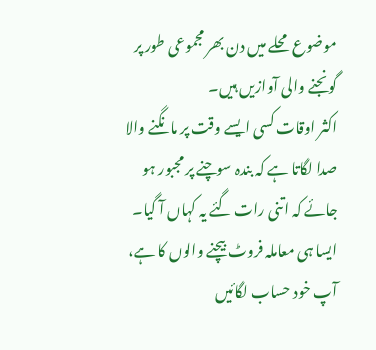موضوع محلے میں دن بھر مجموعی طور پر گونجنے والی آوازیں ہیں۔
اکثر اوقات کسی ایسے وقت پر مانگنے والا صدا لگاتا ہے کہ بندہ سوچنے پر مجبور ہو جائے کہ اتنی رات گئے یہ کہاں آ گیا۔ ایسا ہی معاملہ فروٹ بیچنے والوں کا ہے، آپ خود حساب لگائیں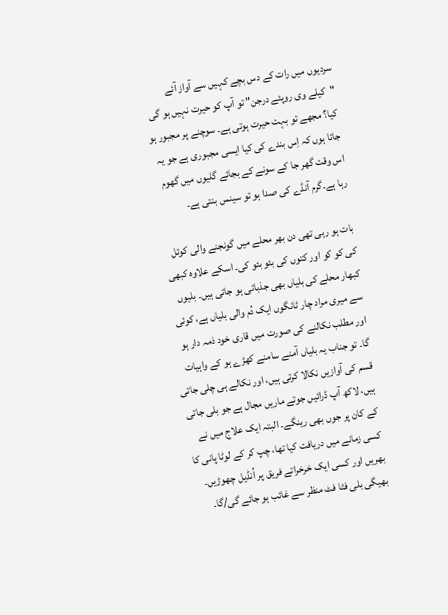سردیوں میں رات کے دس بچے کہیں سے آواز آئے "کیلے وی روپئے درجن" تو آپ کو حیرت نہیں ہو گی کیا؟ مجھے تو بہت حیرت ہوتی ہے۔ سوچنے پر مجبور ہو جاتا ہوں کہ اِس بندے کی کیا ایسی مجبوری ہے جو یہ اس وقت گھر جا کے سونے کے بجائے گلیوں میں گھوم رہا ہے۔گرم آنڈے کی صدا ہو تو سینس بنتی ہے۔

بات ہو رہی تھی دن بھر محلے میں گونجنے والی کوئل کی کو کو اور کتوں کی بئو بئو کی۔ اسکے علاوہ کبھی کبھار محلے کی بلیاں بھی جذباتی ہو جاتی ہیں۔ بلیوں سے میری مراد چار ٹانگوں ایک دُم والی بلیاں ہے، کوئی اور مطلب نکالنے کی صورت میں قاری خود ذمہ دار ہو گا۔ تو جناب یہ بلیاں آمنے سامنے کھڑے ہو کے واہیات قسم کی آوازیں نکالا کرتی ہیں، اور نکالے ہی چلی جاتی ہیں، لاکھ آپ ڈرائیں جوتے ماریں مجال ہے جو بلی جاتی کے کان پر جوں بھی رینگے۔ البتہ ایک علاج میں نے کسی زمانے میں دریافت کیا تھا، چپ کر کے لوٹا پانی کا بھریں اور کسی ایک خرخراتے فریق پر اُنڈیل چھوڑیں۔ بھیگی بلی فٹا فٹ منظر سے غائب ہو جائے گی/گا۔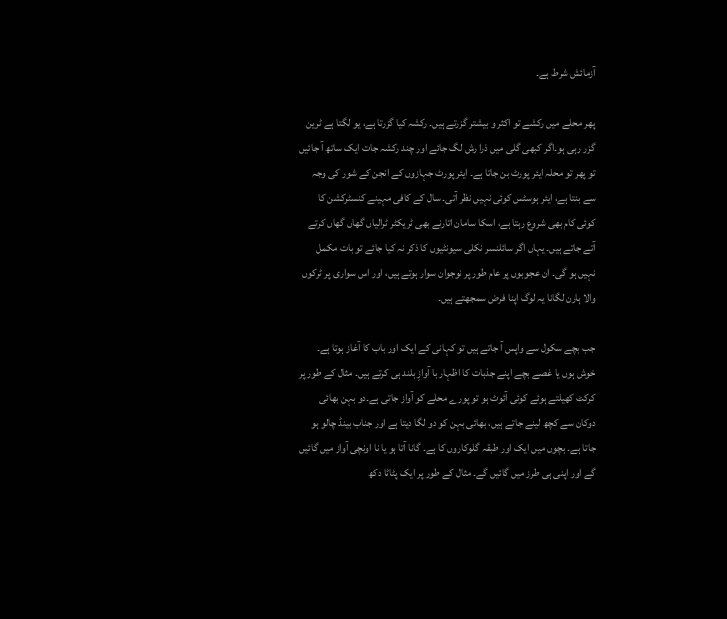آزمائش شرط ہے۔

پھر محلے میں رکشے تو اکثر و بیشتر گزرتے ہیں۔ رکشہ کیا گزرتا ہے، یو لگتا ہے ٹرین گزر رہی ہو۔اگر کبھی گلی میں ذرا رش لگ جائے اور چند رکشہ جات ایک ساتھ آ جائیں تو پھر تو محلہ ایئر پورٹ بن جاتا ہے۔ ایئر پورٹ جہازوں کے انجن کے شور کی وجہ سے بنتا ہے، ایئر ہوسٹس کوئی نہیں نظر آتی۔ سال کے کافی مہینے کنسٹرکشن کا کوئی کام بھی شروع رہتا ہے، اسکا سامان اتارنے بھی ٹریکٹر ٹرالیاں گھاں گھاں کرتے آتے جاتے ہیں۔ یہاں اگر سائلنسر نکلی سیونٹیوں کا ذکر نہ کیا جائے تو بات مکمل نہیں ہو گی۔ ان عجوبوں پر عام طور پر نوجوان سوار ہوتے ہیں، اور اس سواری پر ٹرکوں والا ہارن لگانا یہ لوگ اپنا فرض سمجھتے ہیں۔

جب بچے سکول سے واپس آ جاتے ہیں تو کہانی کے ایک اور باب کا آغاز ہوتا ہے۔ خوش ہوں یا غصے بچے اپنے جذبات کا اظہار با آوازِ بلند ہی کرتے ہیں۔ مثال کے طور پر کرکٹ کھیلتے ہوئے کوئی آئوٹ ہو تو پورے محلے کو آواز جاتی ہے۔دو بہن بھائی دوکان سے کچھ لینے جاتے ہیں، بھائی بہن کو دو لگا دیتا ہے اور جناب بینڈ چالو ہو جاتا ہے۔ بچوں میں ایک اور طبقہ گلوکاروں کا ہے۔ گانا آتا ہو یا نا اونچی آواز میں گائیں گے اور اپنی ہی طرز میں گائیں گے۔ مثال کے طور پر ایک پٹاٹا دکھ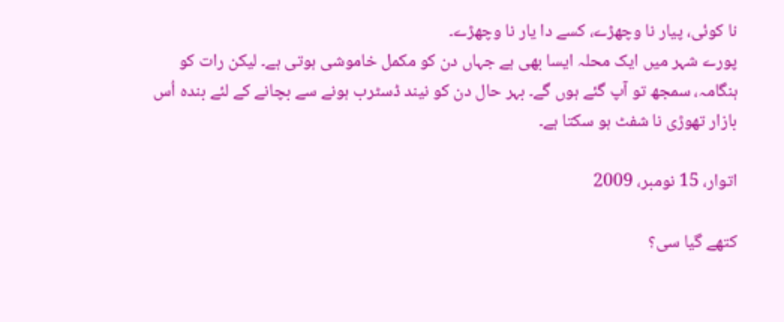نا کوئی، پیار نا وچھڑے، کسے دا یار نا وچھڑے۔
پورے شہر میں ایک محلہ ایسا بھی ہے جہاں دن کو مکمل خاموشی ہوتی ہے۔ لیکن رات کو ہنگامہ، سمجھ تو آپ گئے ہوں گے۔ بہر حال دن کو نیند ڈسٹرب ہونے سے بچانے کے لئے بندہ اُس بازار تھوڑی نا شفٹ ہو سکتا ہے۔

اتوار، 15 نومبر، 2009

کتھے گیا سی؟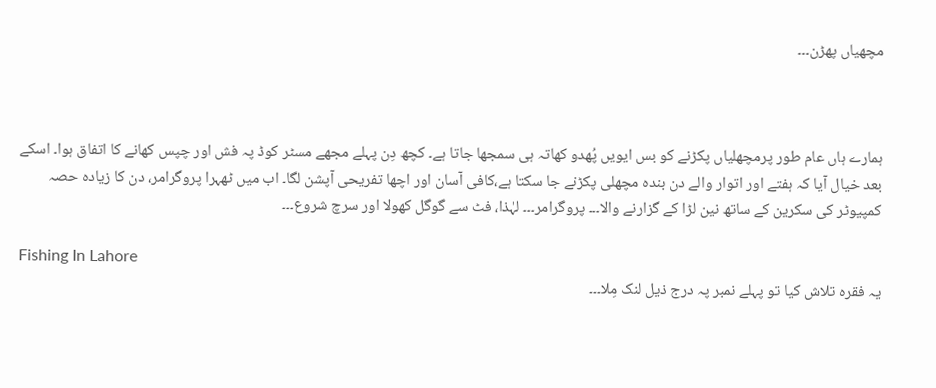مچھیاں پھڑن۔۔۔



ہمارے ہاں عام طور پرمچھلیاں پکڑنے کو بس ایویں پُھدو کھاتہ ہی سمجھا جاتا ہے۔ کچھ دِن پہلے مجھے مسٹر کوڈ پہ فش اور چپس کھانے کا اتفاق ہوا۔ اسکے بعد خیال آیا کہ ہفتے اور اتوار والے دن بندہ مچھلی پکڑنے جا سکتا ہے،کافی آسان اور اچھا تفریحی آپشن لگا۔ اب میں ٹھہرا پروگرامر، دن کا زیادہ حصہ کمپیوٹر کی سکرین کے ساتھ نین لڑا کے گزارنے والا۔۔۔ پروگرامر۔۔۔ لہٰذا، فٹ سے گوگل کھولا اور سرچ شروع۔۔۔

Fishing In Lahore
یہ فقرہ تلاش کیا تو پہلے نمبر پہ درج ذیل لنک مِلا۔۔۔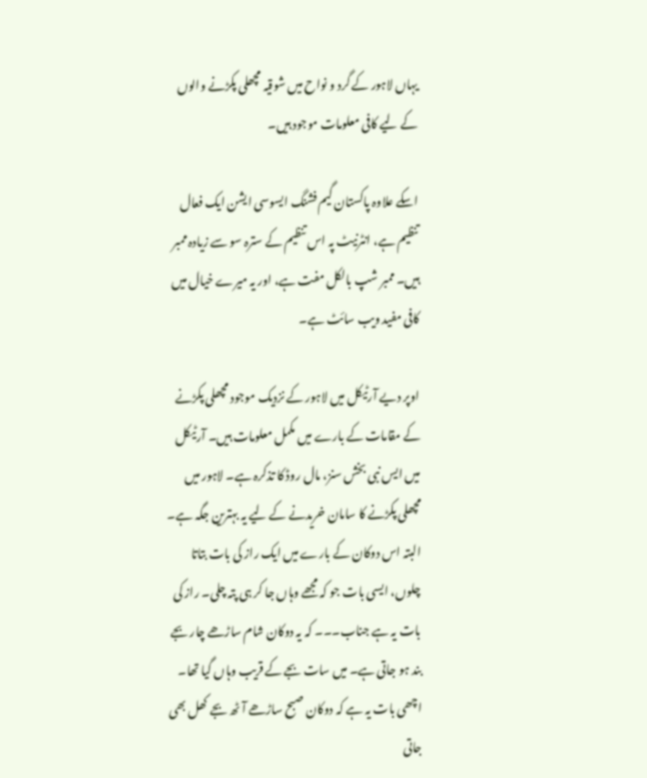یہاں لاہور کے گرد و نواح میں شوقیہ مچھلی پکڑنے والوں کے لیے کافی معلومات موجود ہیں۔

اسکے علاوہ پاکستان گیم فشنگ ایسوسی ایشن ایک فعال تنظیم ہے، انٹرنیٹ پہ اس تنظیم کے سترہ سو سے زیادہ ممبر ہیں۔ ممبر شپ بالکل مفت ہے، اور یہ میرے خیال میں کافی مفید ویب سائٹ ہے۔

اوپر دیے آرٹیکل میں لاہور کے نزدیک موجود مچھلی پکڑنے کے مقامات کے بارے میں مکمل معلومات ہیں۔ آرٹیکل میں ایس نبی بخش سنز، مال روڈ کا تذکرہ ہے۔ لاہور میں مچھلی پکڑنے کا سامان خریدنے کے لیے یہ بہترین جگہ ہے۔ البتہ اس دوکان کے بارے میں ایک راز کی بات بتاتا چلوں، ایسی بات جو کہ مجھے وہاں جا کر ہی پتہ چلی۔ راز کی بات یہ ہے جناب۔۔۔ کہ یہ دوکان شام ساڑھے چار بجے بند ہو جاتی ہے۔ میں سات بجے کے قریب وہاں گیا تھا۔ اچھی بات یہ ہے کہ دوکان صبح ساڑھے آٹھ بجے کھل بھی جاتی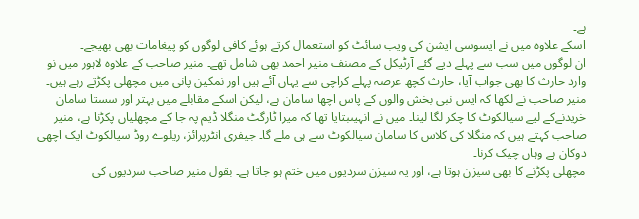ہے۔
اسکے علاوہ میں نے ایسوسی ایشن کی ویب سائٹ کو استعمال کرتے ہوئے کافی لوگوں کو پیغامات بھی بھیجے۔
ان لوگوں میں سب سے پہلے دیے گئے آرٹیکل کے مصنف منیر احمد بھی شامل تھے۔ منیر صاحب کے علاوہ لاہور میں نو وارد حارث کا بھی جواب آیا، حارث کچھ عرصہ پہلے کراچی سے یہاں آئے ہیں اور نمکین پانی میں مچھلی پکڑتے رہے ہیں۔ منیر صاحب نے لکھا کہ ایس نبی بخش والوں کے پاس اچھا سامان ہے، لیکن اسکے مقابلے میں بہتر اور سستا سامان خریدنےکے لیے سیالکوٹ کا چکر لگا لینا۔ میں نے انہیںبتایا تھا کہ میرا ٹارگٹ منگلا ڈیم پہ جا کے مچھلیاں پکڑنا ہے، منیر صاحب کہتے ہیں کہ منگلا کی کلاس کا سامان سیالکوٹ سے ہی ملے گا۔ جیفری انٹرپرائز، ریلوے روڈ سیالکوٹ ایک اچھی دوکان ہے وہاں چیک کرنا۔
مچھلی پکڑنے کا بھی سیزن ہوتا ہے، اور یہ سیزن سردیوں میں ختم ہو جاتا ہے۔ بقول منیر صاحب سردیوں کی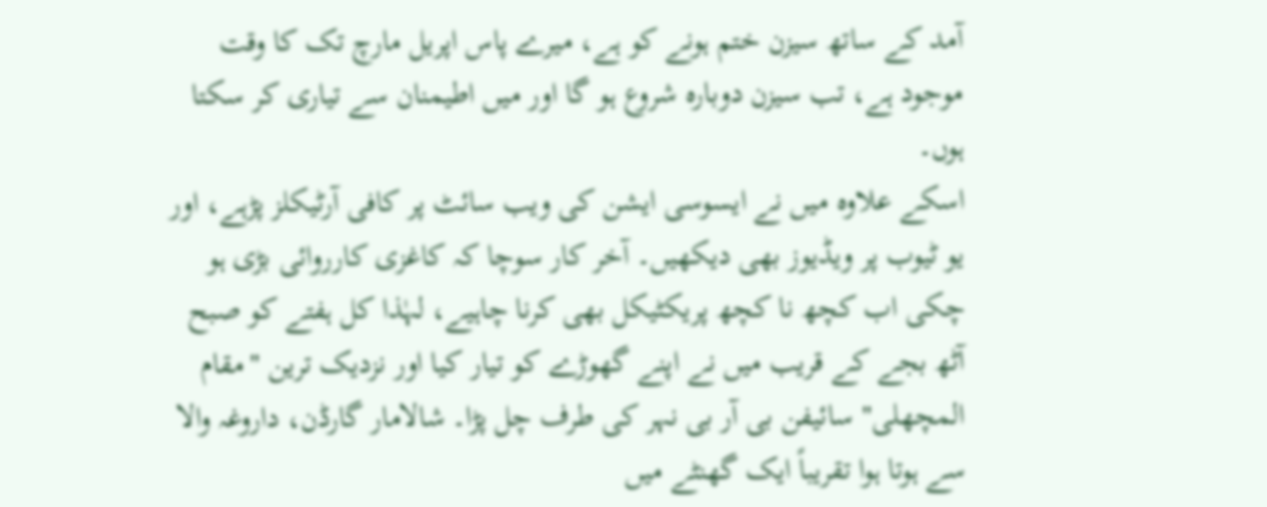آمد کے ساتھ سیزن ختم ہونے کو ہے، میرے پاس اپریل مارچ تک کا وقت موجود ہے، تب سیزن دوبارہ شروع ہو گا اور میں اطیمنان سے تیاری کر سکتا ہوں۔
اسکے علاوہ میں نے ایسوسی ایشن کی ویب سائٹ پر کافی آرٹیکلز پڑہے، اور یو ٹیوب پر ویڈیوز بھی دیکھیں۔ آخر کار سوچا کہ کاغزی کارروائی بڑی ہو چکی اب کچھ نا کچھ پریکٹیکل بھی کرنا چاہیے، لہٰذا کل ہفتے کو صبح آٹھ بجے کے قریب میں نے اپنے گھوڑے کو تیار کیا اور نزدیک ترین "مقام المچھلی" سائیفن بی آر بی نہر کی طرف چل پڑا۔ شالامار گارڈن، داروغہ والا سے ہوتا ہوا تقریباً ایک گھنٹے میں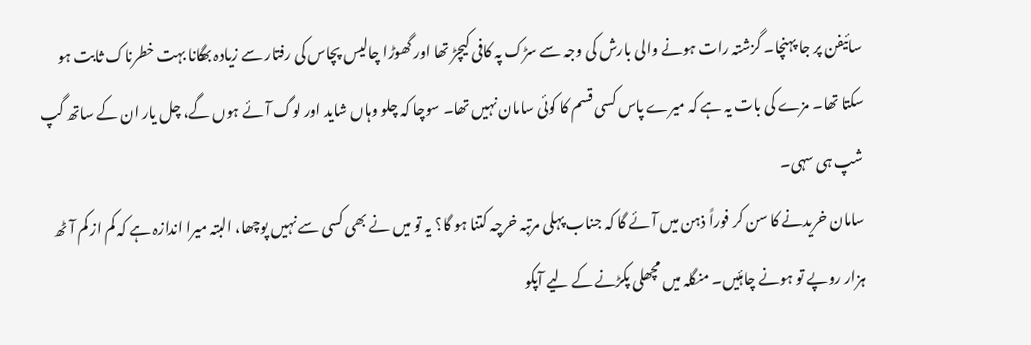سائیفن پر جا پہنچا۔ گزشتہ رات ہونے والی بارش کی وجہ سے سڑک پہ کافی کیچڑ تھا اور گھوڑا چالیس پچاس کی رفتار سے زیادہ بھگانا بہت خطرناک ثابت ہو سکتا تھا۔ مزے کی بات یہ ہے کہ میرے پاس کسی قسم کا کوئی سامان نہیں تھا۔ سوچا کہ چلو وہاں شاید اور لوگ آئے ہوں گے، چل یار ان کے ساتھ گپ شپ ہی سہی۔
سامان خریدنے کا سن کر فوراً ذہن میں آئے گا کہ جناب پہلی مرتبہ خرچہ کتنا ہو گا؟ یہ تو میں نے بھی کسی سے نہیں پوچھا، البتہ میرا اندازہ ہے کہ کم از کم آٹھ ہزار روپے تو ہونے چاہئیں۔ منگلہ میں مچھلی پکڑنے کے لیے آپکو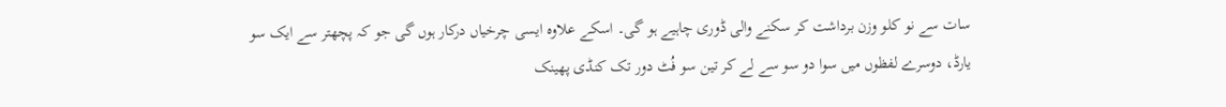سات سے نو کلو وزن برداشت کر سکنے والی ڈوری چاہیے ہو گی۔ اسکے علاوہ ایسی چرخیاں درکار ہوں گی جو کہ پچھتر سے ایک سو یارڈ، دوسرے لفظوں میں سوا دو سو سے لے کر تین سو فُٹ دور تک کنڈی پھینک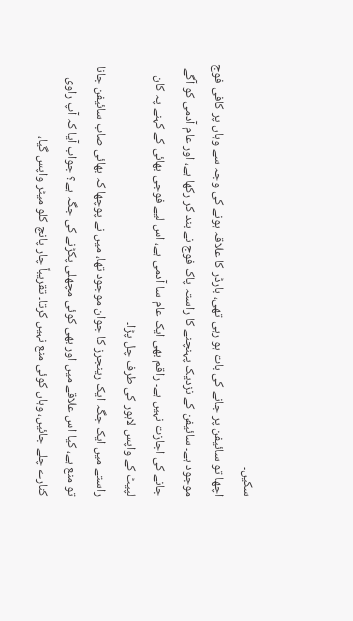سکیں۔
اچھا تو سائیفن پر جانے کی بات ہو رہی تھی، بارڈر کا علاقہ ہونے کی وجہ سے وہاں پر کافی فوج موجود ہے۔ سائیفن کے نزدیک پہنچنے کا راستہ پاک فوج نے بند کر رکھا ہے، اور عام آدمی کو آگے جانے کی اجازت نہیں ہے۔ راقم بھی ایک عام سا آدمی ہے، اس لیے فوجی بھائی کے کہنے پہ کان لپیٹ کے واپس لاہور کی طرف چل پڑا۔
راستے میں ایک جگہ ایک رینجرز کا جوان موجود تھا، میں نے پوچھا کہ بھائی صاب سائیفن جانا تو منع ہے، کیا اس علاقے میں اور بھی کوئی مچھلی پکڑنے کی جگہ ہے؟ جواب آیا کہ آپ راوی کنارے چلے جائیں، وہاں کوئی منع نہیں کرتا۔ تقریباً چار پانچ کلو میٹر واپس گیا،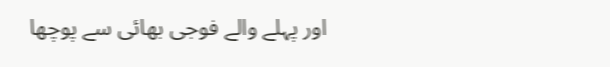اور پہلے والے فوجی بھائی سے پوچھا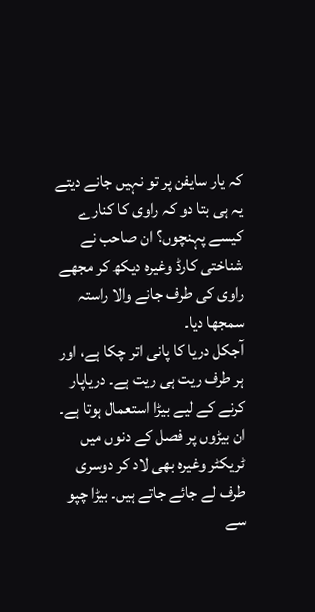کہ یار سایفن پر تو نہیں جانے دیتے یہ ہی بتا دو کہ راوی کا کنارے کیسے پہنچوں؟ ان صاحب نے شناختی کارڈ وغیرہ دیکھ کر مجھے راوی کی طرف جانے والا راستہ سمجھا دیا۔
آجکل دریا کا پانی اتر چکا ہے، اور ہر طرف ریت ہی ریت ہے۔ دریاپار کرنے کے لیے بیڑا استعمال ہوتا ہے۔ ان بیڑوں پر فصل کے دنوں میں ٹریکٹر وغیرہ بھی لاد کر دوسری طرف لے جائے جاتے ہیں۔ بیڑا چپو سے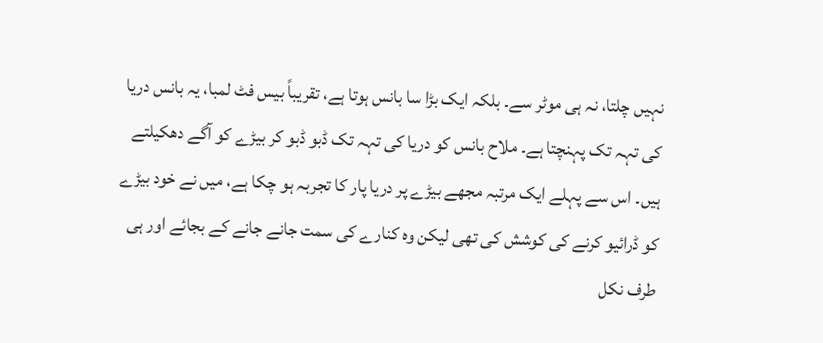نہیں چلتا، نہ ہی موٹر سے۔ بلکہ ایک بڑا سا بانس ہوتا ہے، تقریباً بیس فٹ لمبا، یہ بانس دریا کی تہہ تک پہنچتا ہے۔ ملاح بانس کو دریا کی تہہ تک ڈبو ڈبو کر بیڑے کو آگے دھکیلتے ہیں۔ اس سے پہلے ایک مرتبہ مجھے بیڑے پر دریا پار کا تجربہ ہو چکا ہے، میں نے خود بیڑے کو ڈرائیو کرنے کی کوشش کی تھی لیکن وہ کنارے کی سمت جانے جانے کے بجائے اور ہی طرف نکل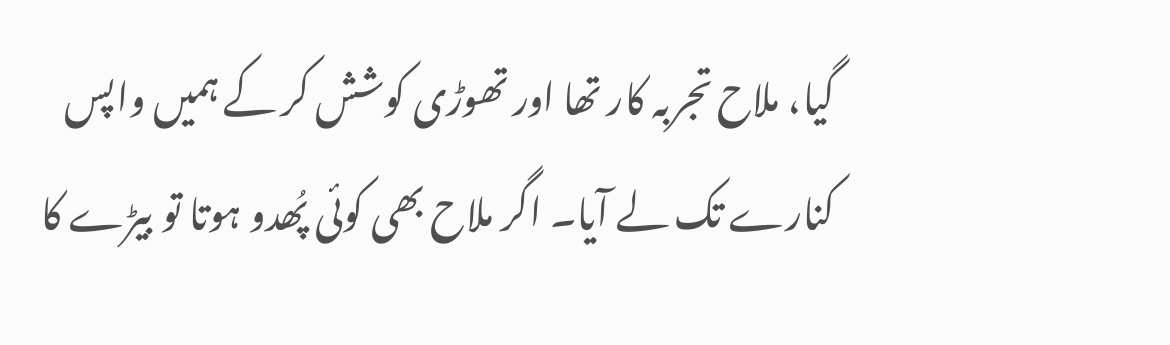گیا، ملاح تجربہ کار تھا اور تھوڑی کوشش کر کے ہمیں واپس کنارے تک لے آیا۔ اگر ملاح بھی کوئی پُھدو ہوتا تو بیڑے کا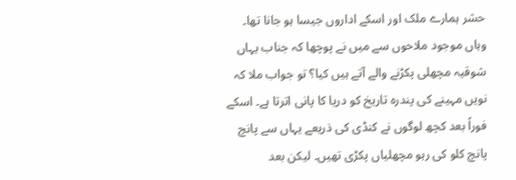حشر ہمارے ملک اور اسکے اداروں جیسا ہو جانا تھا۔
وہاں موجود ملاحوں سے میں نے پوچھا کہ جناب یہاں شوقیہ مچھلی پکڑنے والے آتے ہیں کیا؟ تو جواب ملا کہ نویں مہینے کی پندرہ تاریخ کو دریا کا پانی اترتا ہے۔ اسکے فوراً بعد کچھ لوگوں نے کنڈی کی ذریعے یہاں سے پانچ پانچ کلو کی رہو مچھلیاں پکڑی تھیں۔ لیکن بعد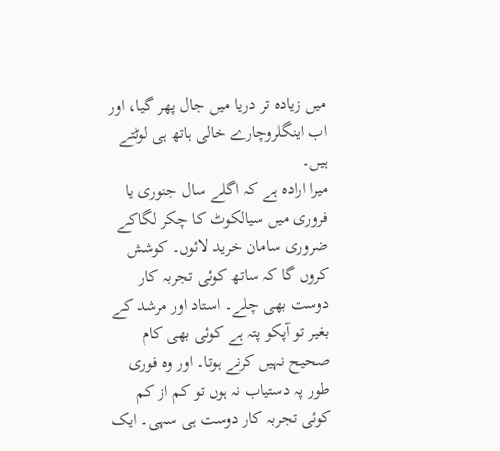میں زیادہ تر دریا میں جال پھر گیا، اور اب اینگلروچارے خالی ہاتھ ہی لوٹتے ہیں۔
میرا ارادہ ہے کہ اگلے سال جنوری یا فروری میں سیالکوٹ کا چکر لگاکے ضروری سامان خرید لائوں۔ کوشش کروں گا کہ ساتھ کوئی تجربہ کار دوست بھی چلے۔ استاد اور مرشد کے بغیر تو آپکو پتہ ہے کوئی بھی کام صحیح نہیں کرنے ہوتا۔ اور وہ فوری طور پہ دستیاب نہ ہوں تو کم از کم کوئی تجربہ کار دوست ہی سہی۔ ایک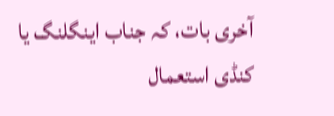آخری بات، کہ جناب اینگلنگ یا کنڈی استعمال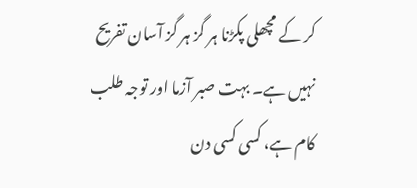کر کے مچھلی پکڑنا ہر گز ہر گز آسان تفریح نہیں ہے۔ بہت صبر آزما اور توجہ طلب کام ہے، کسی کسی دن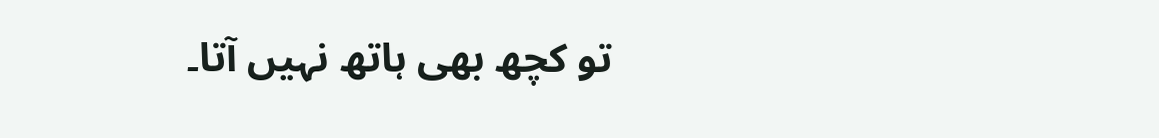تو کچھ بھی ہاتھ نہیں آتا۔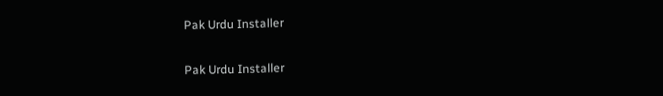Pak Urdu Installer

Pak Urdu Installer